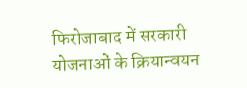फिरोजाबाद में सरकारी योजनाओं के क्रियान्वयन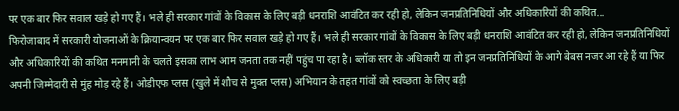पर एक बार फिर सवाल खड़े हो गए हैं। भले ही सरकार गांवों के विकास के लिए बड़ी धनराशि आवंटित कर रही हो, लेकिन जनप्रतिनिधियों और अधिकारियों की कथित...
फिरोजाबाद में सरकारी योजनाओं के क्रियान्वयन पर एक बार फिर सवाल खड़े हो गए हैं। भले ही सरकार गांवों के विकास के लिए बड़ी धनराशि आवंटित कर रही हो, लेकिन जनप्रतिनिधियों और अधिकारियों की कथित मनमानी के चलते इसका लाभ आम जनता तक नहीं पहुंच पा रहा है। ब्लॉक स्तर के अधिकारी या तो इन जनप्रतिनिधियों के आगे बेबस नजर आ रहे हैं या फिर अपनी जिम्मेदारी से मुंह मोड़ रहे हैं। ओडीएफ प्लस (खुले में शौच से मुक्त प्लस) अभियान के तहत गांवों को स्वच्छता के लिए बड़ी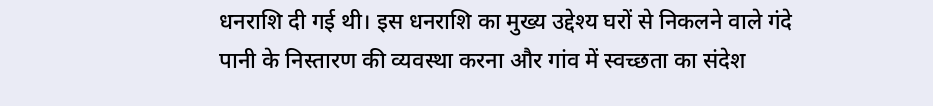धनराशि दी गई थी। इस धनराशि का मुख्य उद्देश्य घरों से निकलने वाले गंदे पानी के निस्तारण की व्यवस्था करना और गांव में स्वच्छता का संदेश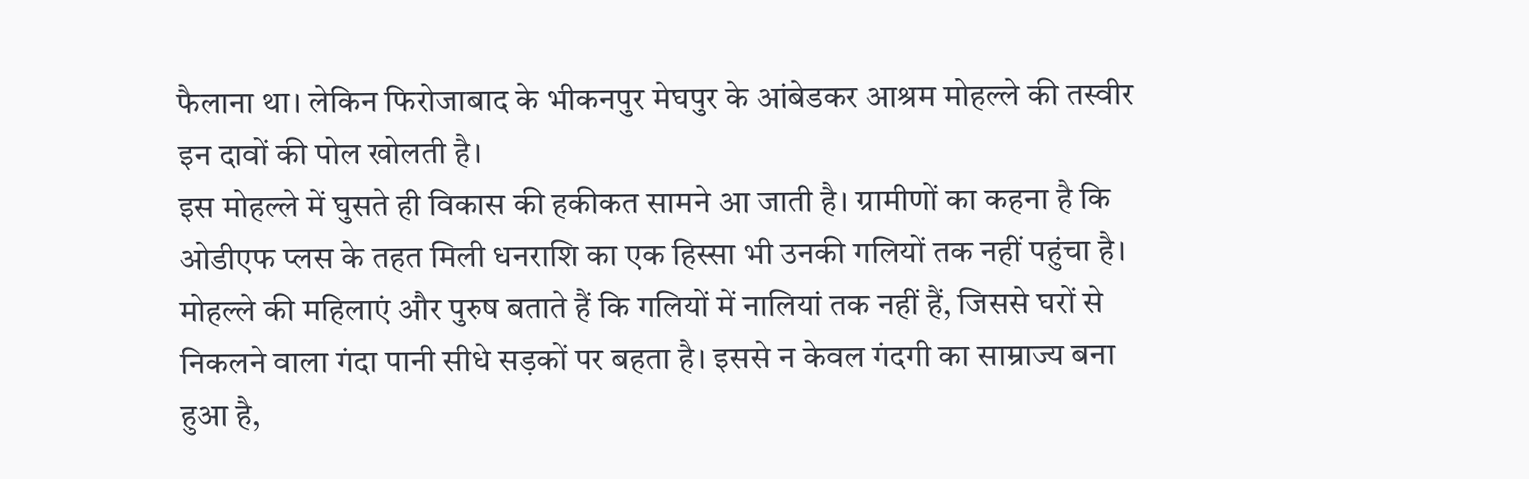फैलाना था। लेकिन फिरोजाबाद के भीकनपुर मेघपुर के आंबेडकर आश्रम मोहल्ले की तस्वीर इन दावों की पोल खोलती है।
इस मोहल्ले में घुसते ही विकास की हकीकत सामने आ जाती है। ग्रामीणों का कहना है कि ओडीएफ प्लस के तहत मिली धनराशि का एक हिस्सा भी उनकी गलियों तक नहीं पहुंचा है। मोहल्ले की महिलाएं और पुरुष बताते हैं कि गलियों में नालियां तक नहीं हैं, जिससे घरों से निकलने वाला गंदा पानी सीधे सड़कों पर बहता है। इससे न केवल गंदगी का साम्राज्य बना हुआ है,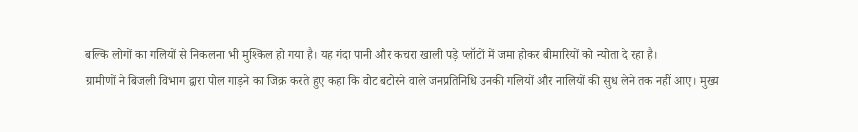बल्कि लोगों का गलियों से निकलना भी मुश्किल हो गया है। यह गंदा पानी और कचरा खाली पड़े प्लॉटों में जमा होकर बीमारियों को न्योता दे रहा है।
ग्रामीणों ने बिजली विभाग द्वारा पोल गाड़ने का जिक्र करते हुए कहा कि वोट बटोरने वाले जनप्रतिनिधि उनकी गलियों और नालियों की सुध लेने तक नहीं आए। मुख्य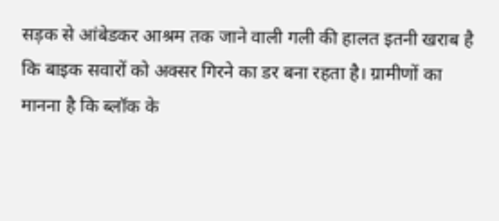सड़क से आंबेडकर आश्रम तक जाने वाली गली की हालत इतनी खराब है कि बाइक सवारों को अक्सर गिरने का डर बना रहता है। ग्रामीणों का मानना है कि ब्लॉक के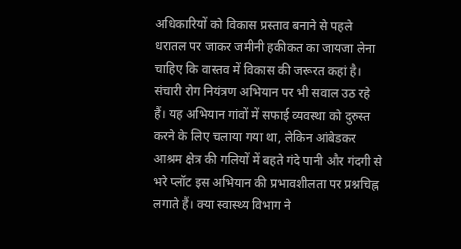अधिकारियों को विकास प्रस्ताव बनाने से पहले धरातल पर जाकर जमीनी हकीकत का जायजा लेना चाहिए कि वास्तव में विकास की जरूरत कहां है।
संचारी रोग नियंत्रण अभियान पर भी सवाल उठ रहे हैं। यह अभियान गांवों में सफाई व्यवस्था को दुरुस्त करने के लिए चलाया गया था, लेकिन आंबेडकर आश्रम क्षेत्र की गलियों में बहते गंदे पानी और गंदगी से भरे प्लॉट इस अभियान की प्रभावशीलता पर प्रश्नचिह्न लगाते हैं। क्या स्वास्थ्य विभाग ने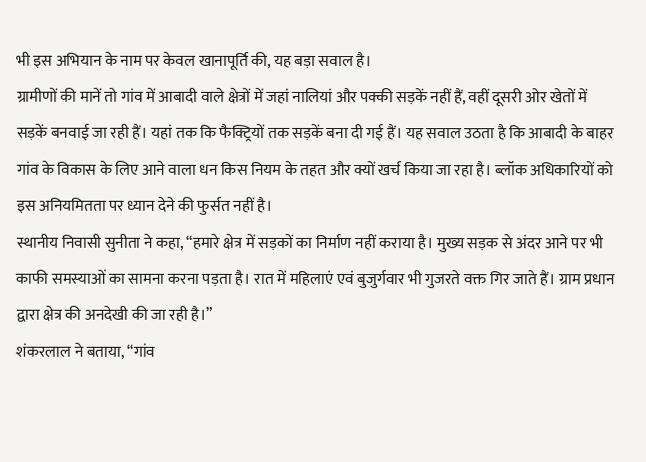भी इस अभियान के नाम पर केवल खानापूर्ति की, यह बड़ा सवाल है।
ग्रामीणों की मानें तो गांव में आबादी वाले क्षेत्रों में जहां नालियां और पक्की सड़कें नहीं हैं, वहीं दूसरी ओर खेतों में सड़कें बनवाई जा रही हैं। यहां तक कि फैक्ट्रियों तक सड़कें बना दी गई हैं। यह सवाल उठता है कि आबादी के बाहर गांव के विकास के लिए आने वाला धन किस नियम के तहत और क्यों खर्च किया जा रहा है। ब्लॉक अधिकारियों को इस अनियमितता पर ध्यान देने की फुर्सत नहीं है।
स्थानीय निवासी सुनीता ने कहा, “हमारे क्षेत्र में सड़कों का निर्माण नहीं कराया है। मुख्य सड़क से अंदर आने पर भी काफी समस्याओं का सामना करना पड़ता है। रात में महिलाएं एवं बुजुर्गवार भी गुजरते वक्त गिर जाते हैं। ग्राम प्रधान द्वारा क्षेत्र की अनदेखी की जा रही है।”
शंकरलाल ने बताया, “गांव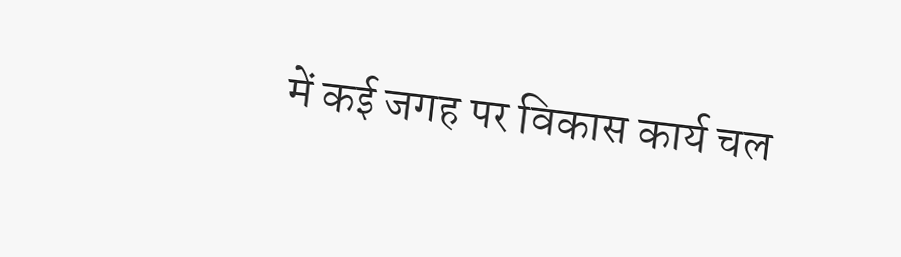में कई जगह पर विकास कार्य चल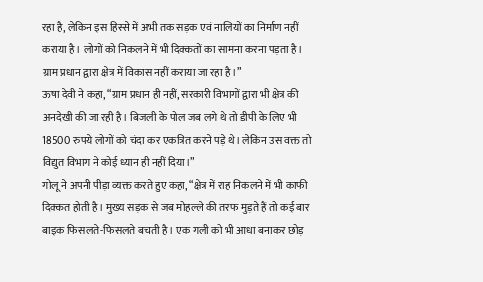रहा है, लेकिन इस हिस्से में अभी तक सड़क एवं नालियों का निर्माण नहीं कराया है। लोगों को निकलने में भी दिक्कतों का सामना करना पड़ता है। ग्राम प्रधान द्वारा क्षेत्र में विकास नहीं कराया जा रहा है।”
ऊषा देवी ने कहा, “ग्राम प्रधान ही नहीं, सरकारी विभागों द्वारा भी क्षेत्र की अनदेखी की जा रही है। बिजली के पोल जब लगे थे तो डीपी के लिए भी 18500 रुपये लोगों को चंदा कर एकत्रित करने पड़े थे। लेकिन उस वक्त तो विद्युत विभाग ने कोई ध्यान ही नहीं दिया।”
गोलू ने अपनी पीड़ा व्यक्त करते हुए कहा, “क्षेत्र में राह निकलने में भी काफी दिक्कत होती है। मुख्य सड़क से जब मोहल्ले की तरफ मुड़ते हैं तो कई बार बाइक फिसलते-फिसलते बचती है। एक गली को भी आधा बनाकर छोड़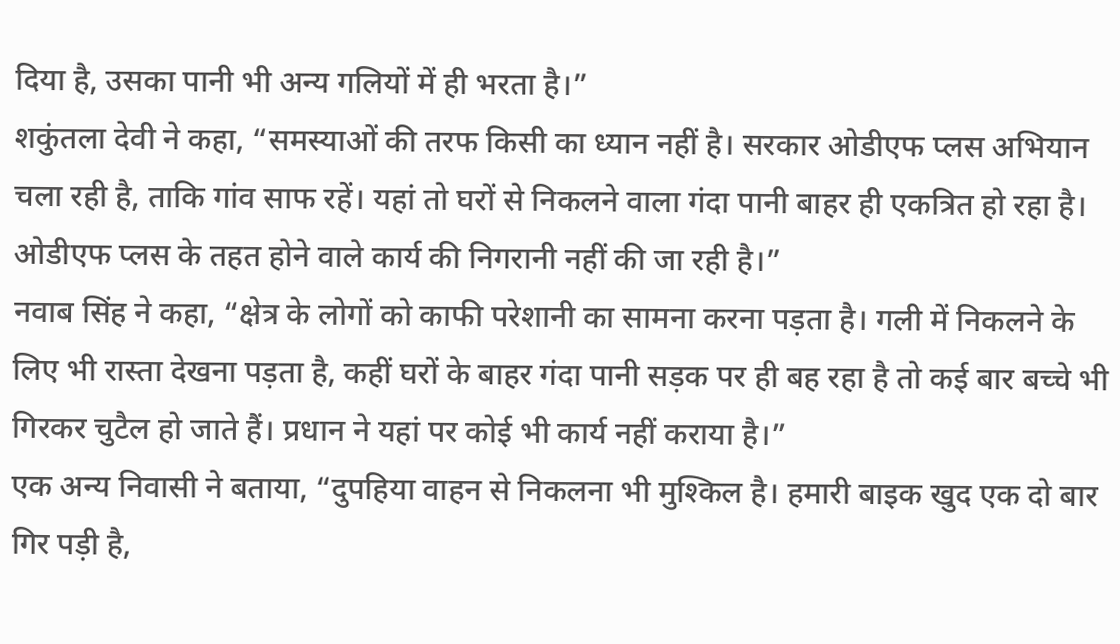दिया है, उसका पानी भी अन्य गलियों में ही भरता है।”
शकुंतला देवी ने कहा, “समस्याओं की तरफ किसी का ध्यान नहीं है। सरकार ओडीएफ प्लस अभियान चला रही है, ताकि गांव साफ रहें। यहां तो घरों से निकलने वाला गंदा पानी बाहर ही एकत्रित हो रहा है। ओडीएफ प्लस के तहत होने वाले कार्य की निगरानी नहीं की जा रही है।”
नवाब सिंह ने कहा, “क्षेत्र के लोगों को काफी परेशानी का सामना करना पड़ता है। गली में निकलने के लिए भी रास्ता देखना पड़ता है, कहीं घरों के बाहर गंदा पानी सड़क पर ही बह रहा है तो कई बार बच्चे भी गिरकर चुटैल हो जाते हैं। प्रधान ने यहां पर कोई भी कार्य नहीं कराया है।”
एक अन्य निवासी ने बताया, “दुपहिया वाहन से निकलना भी मुश्किल है। हमारी बाइक खुद एक दो बार गिर पड़ी है,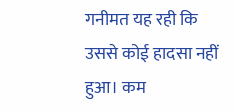गनीमत यह रही कि उससे कोई हादसा नहीं हुआ। कम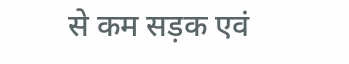से कम सड़क एवं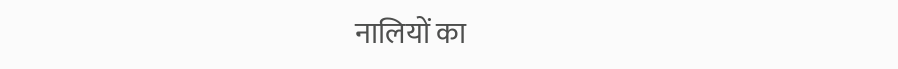नालियों का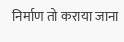निर्माण तो कराया जाना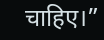चाहिए।”